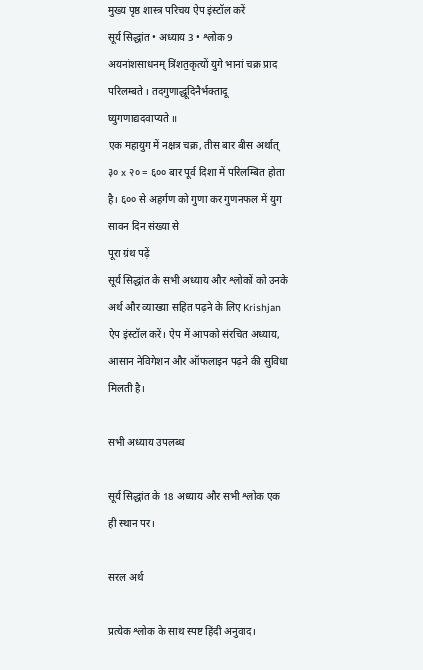मुख्य पृष्ठ शास्त्र परिचय ऐप इंस्टॉल करें
सूर्य सिद्धांत • अध्याय 3 • श्लोक 9
अयनांशसाधनम्‌ त्रिंशत॒कृत्यों युगे भानां चक्र प्राद परिलम्बते । तदगुणाद्धूदिनैर्भक्तादू घ्युगणाद्यदवाप्यते ॥
एक महायुग में नक्षत्र चक्र, तीस बार बीस अर्थात्‌ ३० x २० = ६०० बार पूर्व दिशा में परिलम्बित होता है। ६०० से अहर्गण को गुणा कर गुणनफल में युग सावन दिन संख्या से
पूरा ग्रंथ पढ़ें
सूर्य सिद्धांत के सभी अध्याय और श्लोकों को उनके अर्थ और व्याख्या सहित पढ़ने के लिए Krishjan ऐप इंस्टॉल करें। ऐप में आपको संरचित अध्याय, आसान नेविगेशन और ऑफलाइन पढ़ने की सुविधा मिलती है।

सभी अध्याय उपलब्ध

सूर्य सिद्धांत के 18 अध्याय और सभी श्लोक एक ही स्थान पर।

सरल अर्थ

प्रत्येक श्लोक के साथ स्पष्ट हिंदी अनुवाद।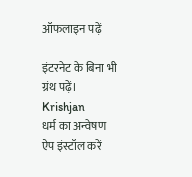ऑफलाइन पढ़ें

इंटरनेट के बिना भी ग्रंथ पढ़ें।
Krishjan
धर्म का अन्वेषण
ऐप इंस्टॉल करें